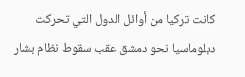كانت تركيا من أوائل الدول التي تحركت دبلوماسيا نحو دمشق عقب سقوط نظام بشار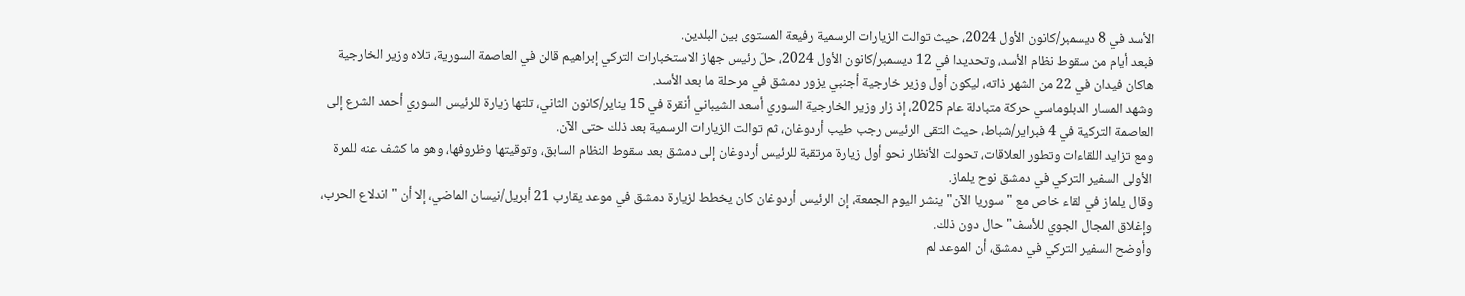الأسد في 8 ديسمبر/كانون الأول 2024، حيث توالت الزيارات الرسمية رفيعة المستوى بين البلدين.
فبعد أيام من سقوط نظام الأسد، وتحديدا في 12 ديسمبر/كانون الأول 2024، حلّ رئيس جهاز الاستخبارات التركي إبراهيم قالن في العاصمة السورية، تلاه وزير الخارجية هاكان فيدان في 22 من الشهر ذاته، ليكون أول وزير خارجية أجنبي يزور دمشق في مرحلة ما بعد الأسد.
وشهد المسار الدبلوماسي حركة متبادلة عام 2025، إذ زار وزير الخارجية السوري أسعد الشيباني أنقرة في 15 يناير/كانون الثاني، تلتها زيارة للرئيس السوري أحمد الشرع إلى العاصمة التركية في 4 فبراير/شباط، حيث التقى الرئيس رجب طيب أردوغان، ثم توالت الزيارات الرسمية بعد ذلك حتى الآن.
ومع تزايد اللقاءات وتطور العلاقات، تحولت الأنظار نحو أول زيارة مرتقبة للرئيس أردوغان إلى دمشق بعد سقوط النظام السابق، وتوقيتها وظروفها، وهو ما كشف عنه للمرة الأولى السفير التركي في دمشق نوح يلماز.
وقال يلماز في لقاء خاص مع "سوريا الآن" ينشر اليوم الجمعة، إن الرئيس أردوغان كان يخطط لزيارة دمشق في موعد يقارب 21 أبريل/نيسان الماضي، إلا أن "اندلاع الحرب، وإغلاق المجال الجوي للأسف" حال دون ذلك.
وأوضح السفير التركي في دمشق، أن الموعد لم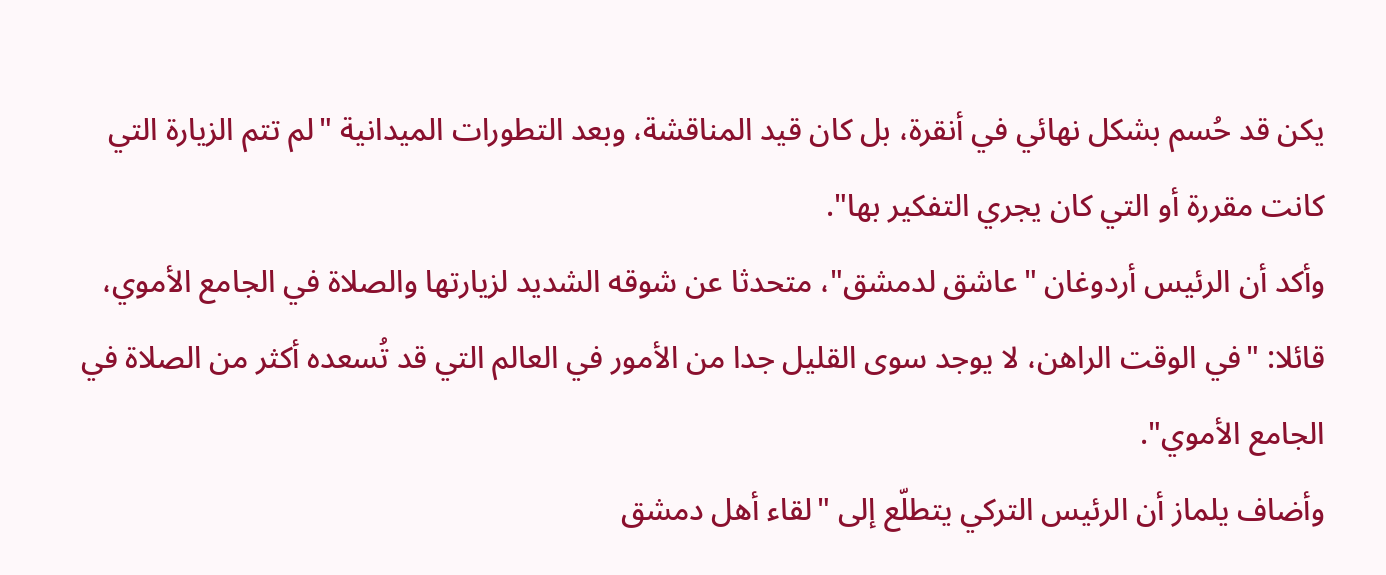يكن قد حُسم بشكل نهائي في أنقرة، بل كان قيد المناقشة، وبعد التطورات الميدانية "لم تتم الزيارة التي كانت مقررة أو التي كان يجري التفكير بها".
وأكد أن الرئيس أردوغان "عاشق لدمشق"، متحدثا عن شوقه الشديد لزيارتها والصلاة في الجامع الأموي، قائلا: "في الوقت الراهن، لا يوجد سوى القليل جدا من الأمور في العالم التي قد تُسعده أكثر من الصلاة في الجامع الأموي".
وأضاف يلماز أن الرئيس التركي يتطلّع إلى "لقاء أهل دمشق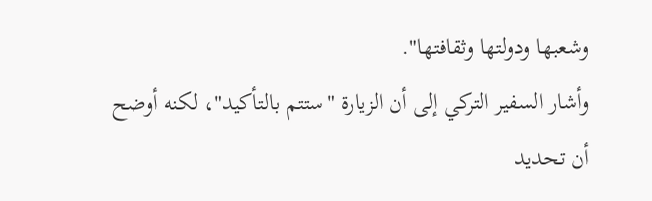وشعبها ودولتها وثقافتها".
وأشار السفير التركي إلى أن الزيارة "ستتم بالتأكيد"، لكنه أوضح أن تحديد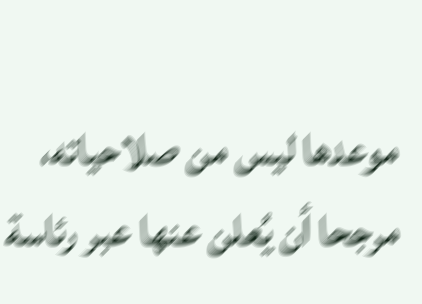موعدها ليس من صلاحياته، مرجحا أن يُعلن عنها عبر رئاسة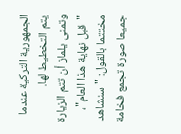الجمهورية التركية عندما يتم التخطيط لها.
وتمنى يلماز أن تتم الزيارة "قبل نهاية هذا العام"، مختتما بالقول: "سنشاهد جميعا صورة تجمع فخامة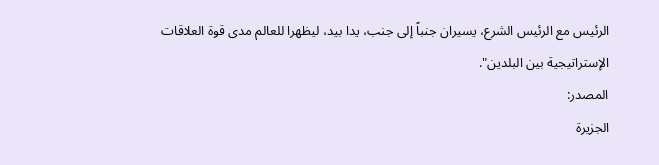الرئيس مع الرئيس الشرع، يسيران جنباً إلى جنب، يدا بيد، ليظهرا للعالم مدى قوة العلاقات الإستراتيجية بين البلدين".
المصدر:
الجزيرة